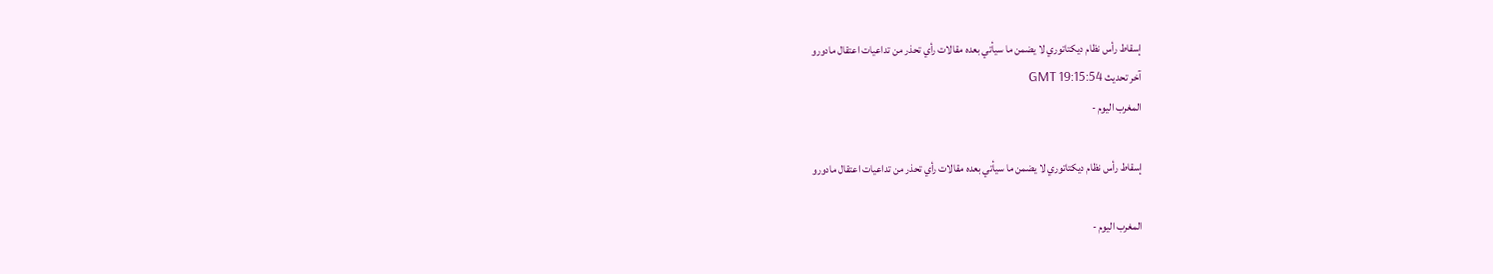إسقاط رأس نظام ديكتاتوري لا يضمن ما سيأتي بعده مقالات رأي تحذر من تداعيات اعتقال مادورو
آخر تحديث GMT 19:15:54
المغرب اليوم -

إسقاط رأس نظام ديكتاتوري لا يضمن ما سيأتي بعده مقالات رأي تحذر من تداعيات اعتقال مادورو

المغرب اليوم -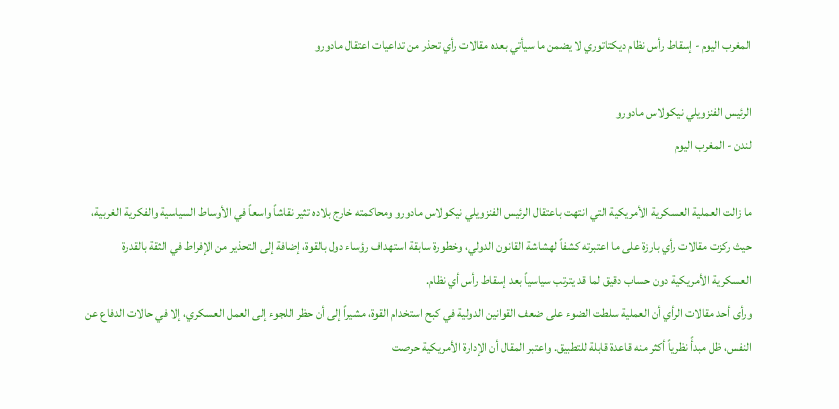المغرب اليوم - إسقاط رأس نظام ديكتاتوري لا يضمن ما سيأتي بعده مقالات رأي تحذر من تداعيات اعتقال مادورو

الرئيس الفنزويلي نيكولاس مادورو
لندن - المغرب اليوم

ما زالت العملية العسكرية الأمريكية التي انتهت باعتقال الرئيس الفنزويلي نيكولاس مادورو ومحاكمته خارج بلاده تثير نقاشاً واسعاً في الأوساط السياسية والفكرية الغربية، حيث ركزت مقالات رأي بارزة على ما اعتبرته كشفاً لهشاشة القانون الدولي، وخطورة سابقة استهداف رؤساء دول بالقوة، إضافة إلى التحذير من الإفراط في الثقة بالقدرة العسكرية الأمريكية دون حساب دقيق لما قد يترتب سياسياً بعد إسقاط رأس أي نظام.
ورأى أحد مقالات الرأي أن العملية سلطت الضوء على ضعف القوانين الدولية في كبح استخدام القوة، مشيراً إلى أن حظر اللجوء إلى العمل العسكري، إلا في حالات الدفاع عن النفس، ظل مبدأً نظرياً أكثر منه قاعدة قابلة للتطبيق. واعتبر المقال أن الإدارة الأمريكية حرصت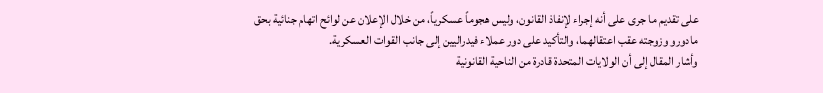على تقديم ما جرى على أنه إجراء لإنفاذ القانون، وليس هجوماً عسكرياً، من خلال الإعلان عن لوائح اتهام جنائية بحق مادورو وزوجته عقب اعتقالهما، والتأكيد على دور عملاء فيدراليين إلى جانب القوات العسكرية.
وأشار المقال إلى أن الولايات المتحدة قادرة من الناحية القانونية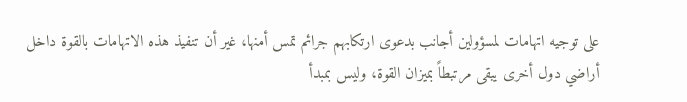على توجيه اتهامات لمسؤولين أجانب بدعوى ارتكابهم جرائم تمس أمنها، غير أن تنفيذ هذه الاتهامات بالقوة داخل أراضي دول أخرى يبقى مرتبطاً بميزان القوة، وليس بمبدأ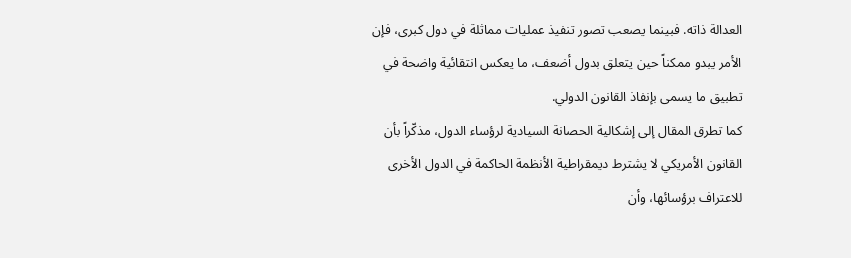العدالة ذاته. فبينما يصعب تصور تنفيذ عمليات مماثلة في دول كبرى، فإن الأمر يبدو ممكناً حين يتعلق بدول أضعف، ما يعكس انتقائية واضحة في تطبيق ما يسمى بإنفاذ القانون الدولي.
كما تطرق المقال إلى إشكالية الحصانة السيادية لرؤساء الدول، مذكّراً بأن القانون الأمريكي لا يشترط ديمقراطية الأنظمة الحاكمة في الدول الأخرى للاعتراف برؤسائها، وأن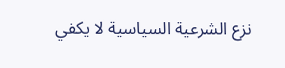نزع الشرعية السياسية لا يكفي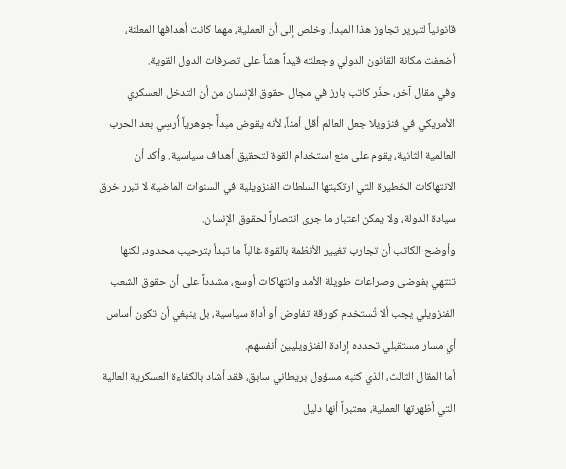قانونياً لتبرير تجاوز هذا المبدأ. وخلص إلى أن العملية، مهما كانت أهدافها المعلنة، أضعفت مكانة القانون الدولي وجعلته قيداً هشاً على تصرفات الدول القوية.
وفي مقال آخر، حذّر كاتب بارز في مجال حقوق الإنسان من أن التدخل العسكري الأمريكي في فنزويلا جعل العالم أقل أمناً، لأنه يقوض مبدأً جوهرياً أُرسِي بعد الحرب العالمية الثانية، يقوم على منع استخدام القوة لتحقيق أهداف سياسية. وأكد أن الانتهاكات الخطيرة التي ارتكبتها السلطات الفنزويلية في السنوات الماضية لا تبرر خرق سيادة الدولة، ولا يمكن اعتبار ما جرى انتصاراً لحقوق الإنسان.
وأوضح الكاتب أن تجارب تغيير الأنظمة بالقوة غالباً ما تبدأ بترحيب محدود، لكنها تنتهي بفوضى وصراعات طويلة الأمد وانتهاكات أوسع، مشدداً على أن حقوق الشعب الفنزويلي يجب ألا تُستخدم كورقة تفاوض أو أداة سياسية، بل ينبغي أن تكون أساس أي مسار مستقبلي تحدده إرادة الفنزويليين أنفسهم.
أما المقال الثالث، الذي كتبه مسؤول بريطاني سابق، فقد أشاد بالكفاءة العسكرية العالية التي أظهرتها العملية، معتبراً أنها دليل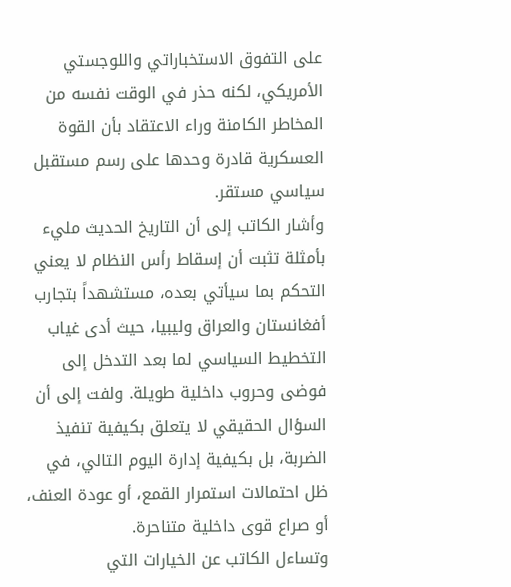على التفوق الاستخباراتي واللوجستي الأمريكي، لكنه حذر في الوقت نفسه من المخاطر الكامنة وراء الاعتقاد بأن القوة العسكرية قادرة وحدها على رسم مستقبل سياسي مستقر.
وأشار الكاتب إلى أن التاريخ الحديث مليء بأمثلة تثبت أن إسقاط رأس النظام لا يعني التحكم بما سيأتي بعده، مستشهداً بتجارب أفغانستان والعراق وليبيا، حيث أدى غياب التخطيط السياسي لما بعد التدخل إلى فوضى وحروب داخلية طويلة. ولفت إلى أن السؤال الحقيقي لا يتعلق بكيفية تنفيذ الضربة، بل بكيفية إدارة اليوم التالي، في ظل احتمالات استمرار القمع، أو عودة العنف، أو صراع قوى داخلية متناحرة.
وتساءل الكاتب عن الخيارات التي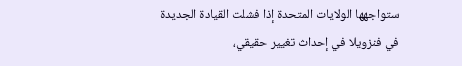ستواجهها الولايات المتحدة إذا فشلت القيادة الجديدة في فنزويلا في إحداث تغيير حقيقي،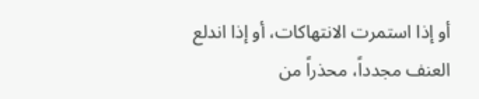أو إذا استمرت الانتهاكات، أو إذا اندلع العنف مجدداً، محذراً من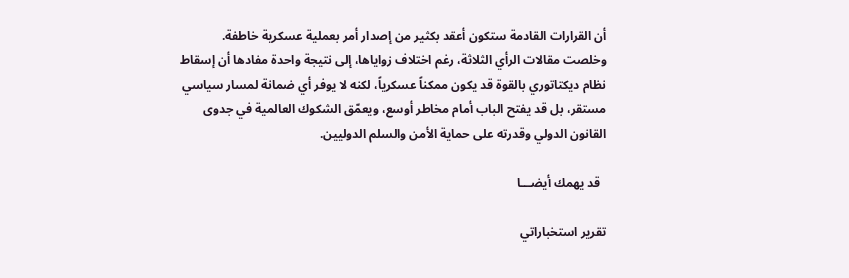أن القرارات القادمة ستكون أعقد بكثير من إصدار أمر بعملية عسكرية خاطفة.
وخلصت مقالات الرأي الثلاثة، رغم اختلاف زواياها، إلى نتيجة واحدة مفادها أن إسقاط نظام ديكتاتوري بالقوة قد يكون ممكناً عسكرياً، لكنه لا يوفر أي ضمانة لمسار سياسي مستقر، بل قد يفتح الباب أمام مخاطر أوسع، ويعمّق الشكوك العالمية في جدوى القانون الدولي وقدرته على حماية الأمن والسلم الدوليين.

  قد يهمك أيضـــا

تقرير استخباراتي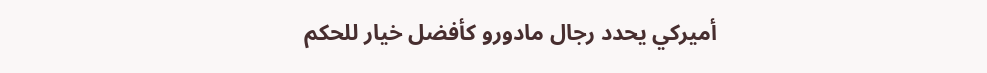أميركي يحدد رجال مادورو كأفضل خيار للحكم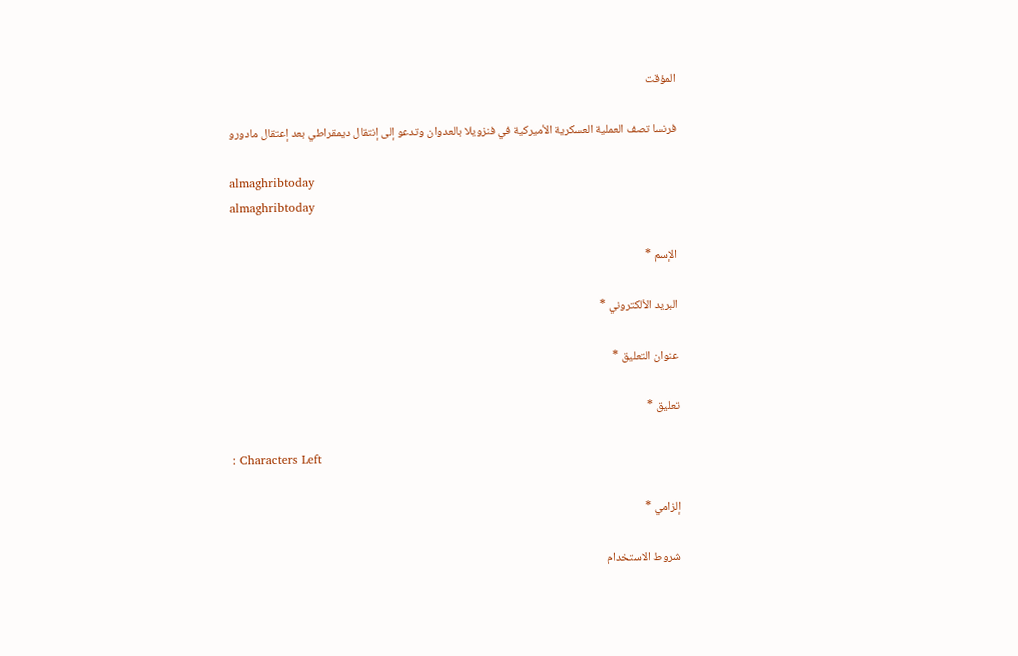المؤقت

فرنسا تصف العملية العسكرية الأميركية في فنزويلا بالعدوان وتدعو إلى إنتقال ديمقراطي بعد إعتقال مادورو

almaghribtoday
almaghribtoday

الإسم *

البريد الألكتروني *

عنوان التعليق *

تعليق *

: Characters Left

إلزامي *

شروط الاستخدام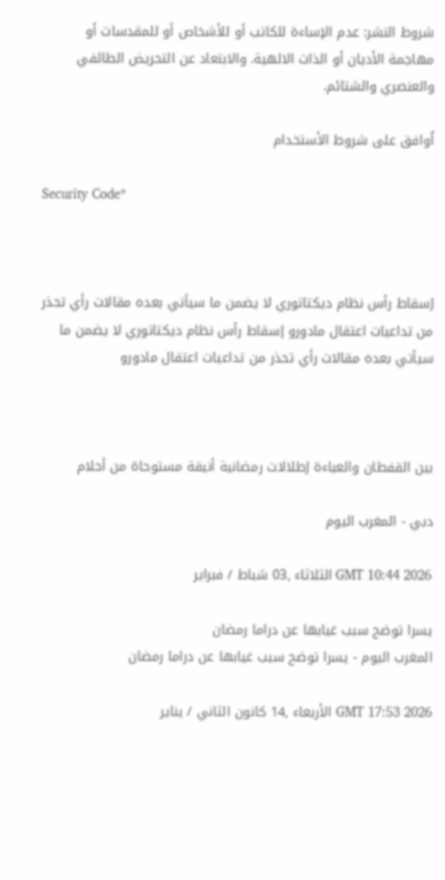شروط النشر: عدم الإساءة للكاتب أو للأشخاص أو للمقدسات أو مهاجمة الأديان أو الذات الالهية. والابتعاد عن التحريض الطائفي والعنصري والشتائم.

اُوافق على شروط الأستخدام

Security Code*



إسقاط رأس نظام ديكتاتوري لا يضمن ما سيأتي بعده مقالات رأي تحذر من تداعيات اعتقال مادورو إسقاط رأس نظام ديكتاتوري لا يضمن ما سيأتي بعده مقالات رأي تحذر من تداعيات اعتقال مادورو



بين القفطان والعباءة إطلالات رمضانية أنيقة مستوحاة من أحلام

دبي - المغرب اليوم

GMT 10:44 2026 الثلاثاء ,03 شباط / فبراير

يسرا توضح سبب غيابها عن دراما رمضان
المغرب اليوم - يسرا توضح سبب غيابها عن دراما رمضان

GMT 17:53 2026 الأربعاء ,14 كانون الثاني / يناير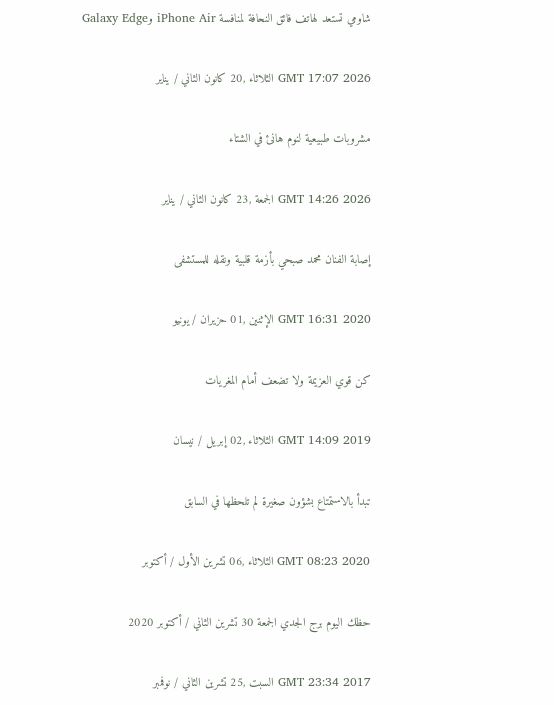شاومي تستعد لهاتف فائق النحافة لمنافسة iPhone Air وGalaxy Edge

GMT 17:07 2026 الثلاثاء ,20 كانون الثاني / يناير

مشروبات طبيعية لنوم هانئ في الشتاء

GMT 14:26 2026 الجمعة ,23 كانون الثاني / يناير

إصابة الفنان محمد صبحي بأزمة قلبية ونقله للمستشفى

GMT 16:31 2020 الإثنين ,01 حزيران / يونيو

كن قوي العزيمة ولا تضعف أمام المغريات

GMT 14:09 2019 الثلاثاء ,02 إبريل / نيسان

تبدأ بالاستمتاع بشؤون صغيرة لم تلحظها في السابق

GMT 08:23 2020 الثلاثاء ,06 تشرين الأول / أكتوبر

حظك اليوم برج الجدي الجمعة 30 تشرين الثاني / أكتوبر 2020

GMT 23:34 2017 السبت ,25 تشرين الثاني / نوفمبر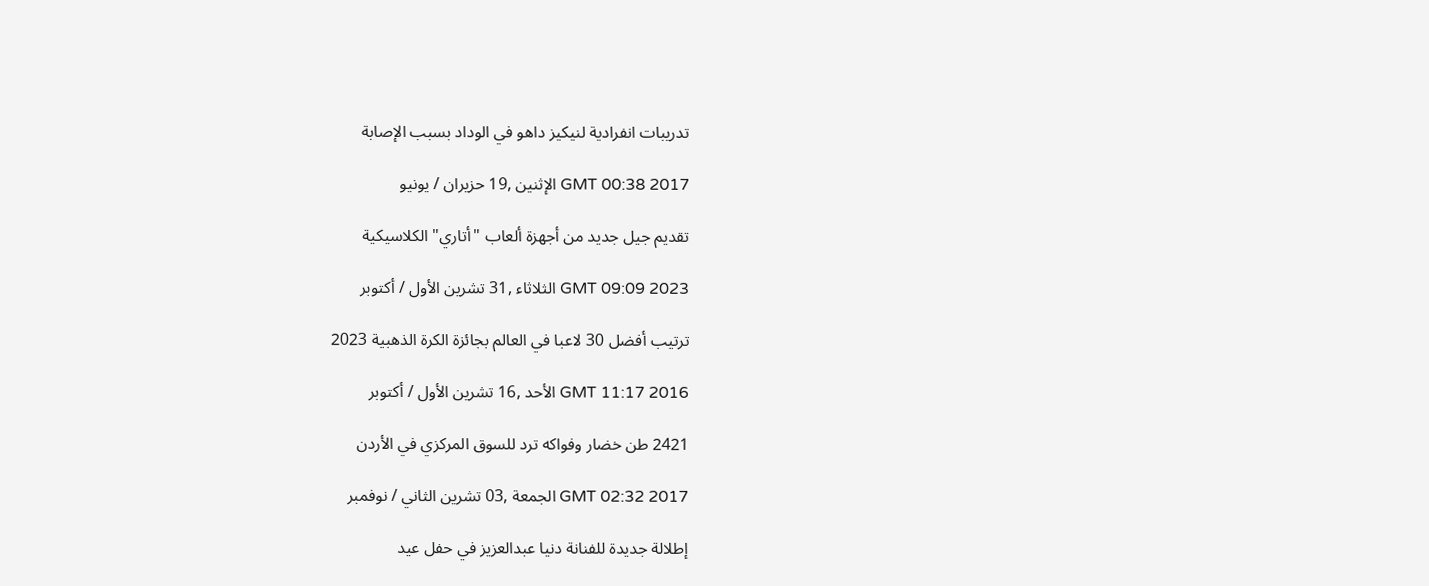تدريبات انفرادية لنيكيز داهو في الوداد بسبب الإصابة

GMT 00:38 2017 الإثنين ,19 حزيران / يونيو

تقديم جيل جديد من أجهزة ألعاب "أتاري" الكلاسيكية

GMT 09:09 2023 الثلاثاء ,31 تشرين الأول / أكتوبر

ترتيب أفضل 30 لاعبا في العالم بجائزة الكرة الذهبية 2023

GMT 11:17 2016 الأحد ,16 تشرين الأول / أكتوبر

2421 طن خضار وفواكه ترد للسوق المركزي في الأردن

GMT 02:32 2017 الجمعة ,03 تشرين الثاني / نوفمبر

إطلالة جديدة للفنانة دنيا عبدالعزيز في حفل عيد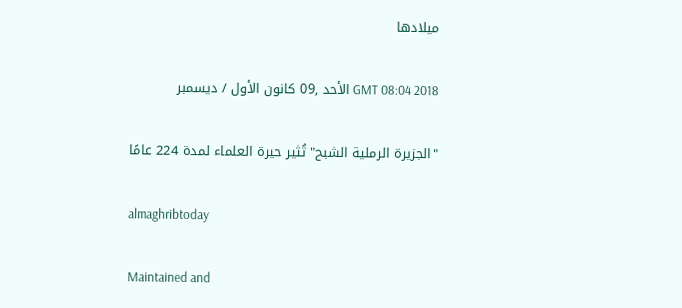ميلادها

GMT 08:04 2018 الأحد ,09 كانون الأول / ديسمبر

"الجزيرة الرملية الشبح" تُثير حيرة العلماء لمدة 224 عامًا

almaghribtoday

Maintained and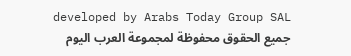developed by Arabs Today Group SAL
جميع الحقوق محفوظة لمجموعة العرب اليوم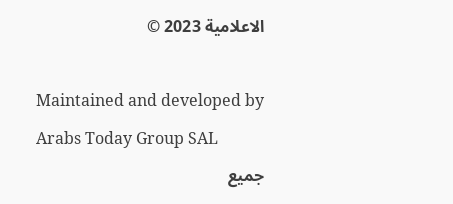الاعلامية 2023 ©

Maintained and developed by Arabs Today Group SAL
جميع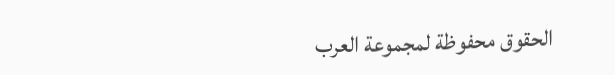الحقوق محفوظة لمجموعة العرب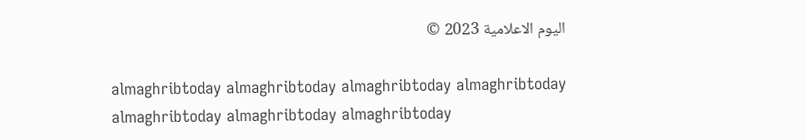اليوم الاعلامية 2023 ©

almaghribtoday almaghribtoday almaghribtoday almaghribtoday
almaghribtoday almaghribtoday almaghribtoday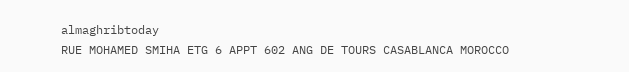almaghribtoday
RUE MOHAMED SMIHA ETG 6 APPT 602 ANG DE TOURS CASABLANCA MOROCCO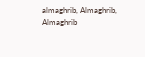almaghrib, Almaghrib, Almaghrib